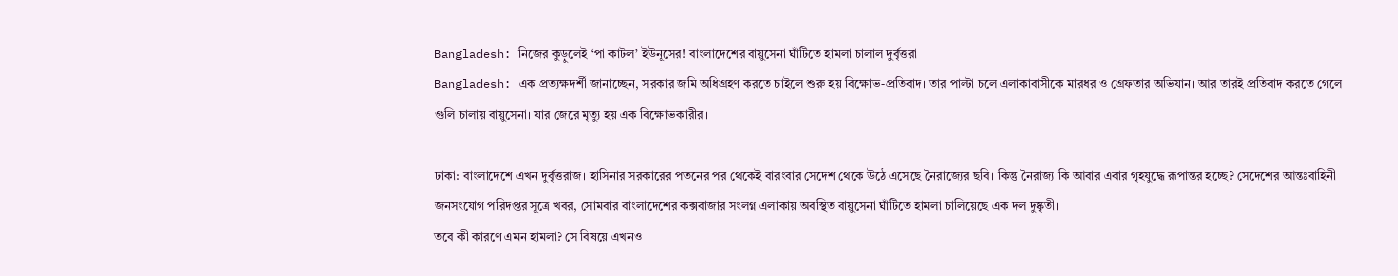Bangladesh: নিজের কুড়ুলেই ‘পা কাটল’ ইউনূসের! বাংলাদেশের বায়ুসেনা ঘাঁটিতে হামলা চালাল দুর্বৃত্তরা
Bangladesh: এক প্রত্যক্ষদর্শী জানাচ্ছেন, সরকার জমি অধিগ্রহণ করতে চাইলে শুরু হয় বিক্ষোভ-প্রতিবাদ। তার পাল্টা চলে এলাকাবাসীকে মারধর ও গ্রেফতার অভিযান। আর তারই প্রতিবাদ করতে গেলে গুলি চালায় বায়ুসেনা। যার জেরে মৃত্যু হয় এক বিক্ষোভকারীর।

ঢাকা: বাংলাদেশে এখন দুর্বৃত্তরাজ। হাসিনার সরকারের পতনের পর থেকেই বারংবার সেদেশ থেকে উঠে এসেছে নৈরাজ্যের ছবি। কিন্তু নৈরাজ্য কি আবার এবার গৃহযুদ্ধে রূপান্তর হচ্ছে? সেদেশের আন্তঃবাহিনী জনসংযোগ পরিদপ্তর সূত্রে খবর, সোমবার বাংলাদেশের কক্সবাজার সংলগ্ন এলাকায় অবস্থিত বায়ুসেনা ঘাঁটিতে হামলা চালিয়েছে এক দল দুষ্কৃতী।
তবে কী কারণে এমন হামলা? সে বিষয়ে এখনও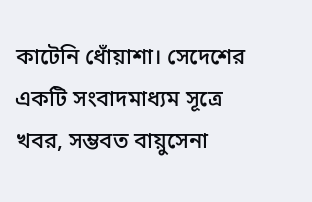কাটেনি ধোঁয়াশা। সেদেশের একটি সংবাদমাধ্যম সূত্রে খবর, সম্ভবত বায়ুসেনা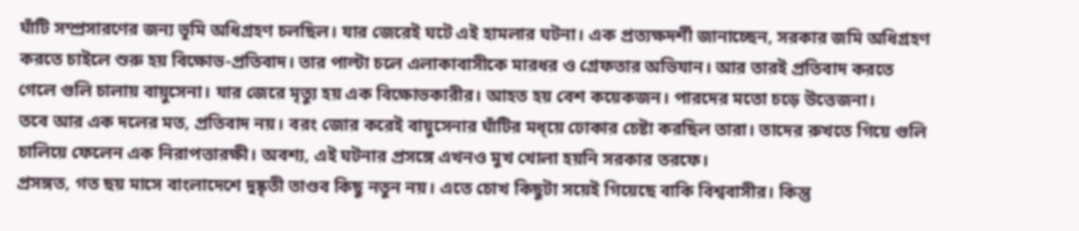ঘাঁটি সম্প্রসারণের জন্য ভূমি অধিগ্রহণ চলছিল। যার জেরেই ঘটে এই হামলার ঘটনা। এক প্রত্যক্ষদর্শী জানাচ্ছেন, সরকার জমি অধিগ্রহণ করতে চাইলে শুরু হয় বিক্ষোভ-প্রতিবাদ। তার পাল্টা চলে এলাকাবাসীকে মারধর ও গ্রেফতার অভিযান। আর তারই প্রতিবাদ করতে গেলে গুলি চালায় বায়ুসেনা। যার জেরে মৃত্যু হয় এক বিক্ষোভকারীর। আহত হয় বেশ কয়েকজন। পারদের মতো চড়ে উত্তেজনা।
তবে আর এক দলের মত, প্রতিবাদ নয়। বরং জোর করেই বায়ুসেনার ঘাঁটির মধ্য়ে ঢোকার চেষ্টা করছিল তারা। তাদের রুখতে গিয়ে গুলি চালিয়ে ফেলেন এক নিরাপত্তারক্ষী। অবশ্য, এই ঘটনার প্রসঙ্গে এখনও মুখ খোলা হয়নি সরকার তরফে।
প্রসঙ্গত, গত ছয় মাসে বাংলাদেশে দুষ্কৃতী তাণ্ডব কিছু নতুন নয়। এতে চোখ কিছুটা সয়েই গিয়েছে বাকি বিশ্ববাসীর। কিন্তু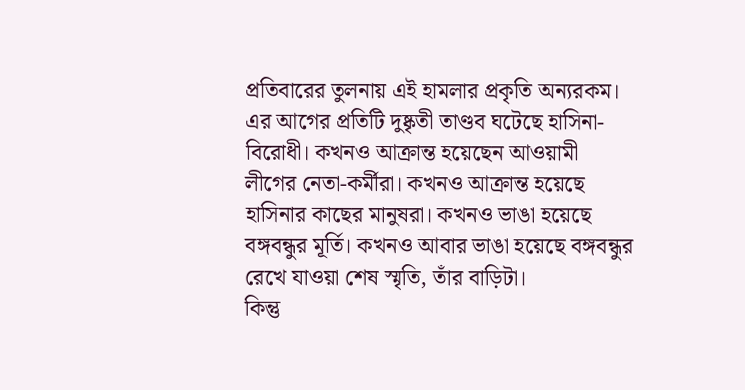প্রতিবারের তুলনায় এই হামলার প্রকৃতি অন্যরকম। এর আগের প্রতিটি দুষ্কৃতী তাণ্ডব ঘটেছে হাসিনা-বিরোধী। কখনও আক্রান্ত হয়েছেন আওয়ামী লীগের নেতা-কর্মীরা। কখনও আক্রান্ত হয়েছে হাসিনার কাছের মানুষরা। কখনও ভাঙা হয়েছে বঙ্গবন্ধুর মূর্তি। কখনও আবার ভাঙা হয়েছে বঙ্গবন্ধুর রেখে যাওয়া শেষ স্মৃতি, তাঁর বাড়িটা।
কিন্তু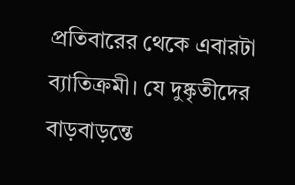প্রতিবারের থেকে এবারটা ব্যাতিক্রমী। যে দুষ্কৃতীদের বাড়বাড়ন্তে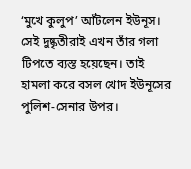‘মুখে কুলুপ’ আঁটলেন ইউনূস। সেই দুষ্কৃতীরাই এখন তাঁর গলা টিপতে ব্যস্ত হয়েছেন। তাই হামলা করে বসল খোদ ইউনূসের পুলিশ-সেনার উপর।